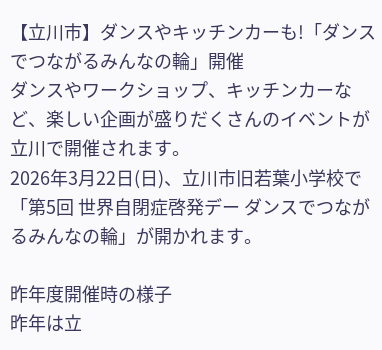【立川市】ダンスやキッチンカーも!「ダンスでつながるみんなの輪」開催
ダンスやワークショップ、キッチンカーなど、楽しい企画が盛りだくさんのイベントが立川で開催されます。
2026年3月22日(日)、立川市旧若葉小学校で
「第5回 世界自閉症啓発デー ダンスでつながるみんなの輪」が開かれます。

昨年度開催時の様子
昨年は立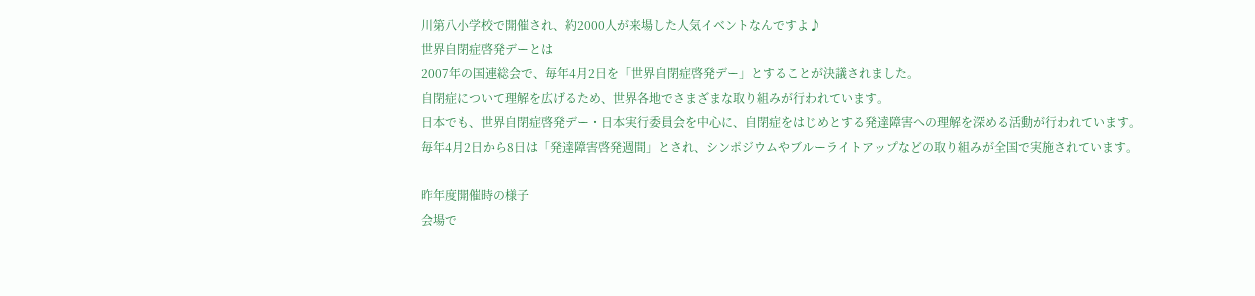川第八小学校で開催され、約2000人が来場した人気イベントなんですよ♪
世界自閉症啓発デーとは
2007年の国連総会で、毎年4月2日を「世界自閉症啓発デー」とすることが決議されました。
自閉症について理解を広げるため、世界各地でさまざまな取り組みが行われています。
日本でも、世界自閉症啓発デー・日本実行委員会を中心に、自閉症をはじめとする発達障害への理解を深める活動が行われています。
毎年4月2日から8日は「発達障害啓発週間」とされ、シンポジウムやブルーライトアップなどの取り組みが全国で実施されています。

昨年度開催時の様子
会場で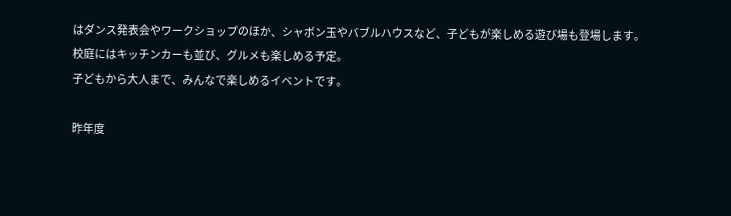はダンス発表会やワークショップのほか、シャボン玉やバブルハウスなど、子どもが楽しめる遊び場も登場します。
校庭にはキッチンカーも並び、グルメも楽しめる予定。
子どもから大人まで、みんなで楽しめるイベントです。

昨年度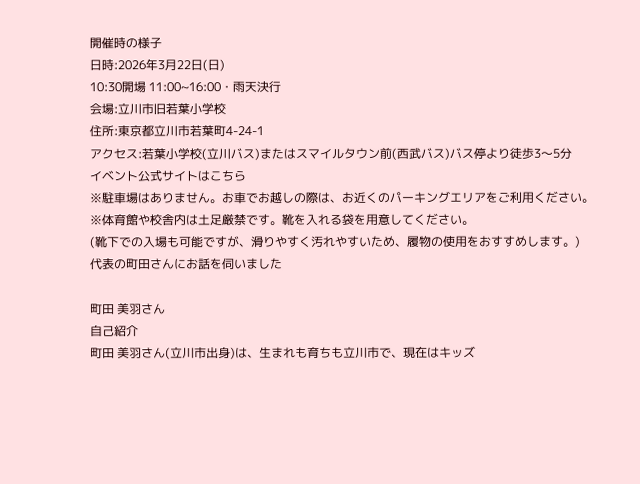開催時の様子
日時:2026年3月22日(日)
10:30開場 11:00~16:00・雨天決行
会場:立川市旧若葉小学校
住所:東京都立川市若葉町4-24-1
アクセス:若葉小学校(立川バス)またはスマイルタウン前(西武バス)バス停より徒歩3〜5分
イベント公式サイトはこちら
※駐車場はありません。お車でお越しの際は、お近くのパーキングエリアをご利用ください。
※体育館や校舎内は土足厳禁です。靴を入れる袋を用意してください。
(靴下での入場も可能ですが、滑りやすく汚れやすいため、履物の使用をおすすめします。)
代表の町田さんにお話を伺いました

町田 美羽さん
自己紹介
町田 美羽さん(立川市出身)は、生まれも育ちも立川市で、現在はキッズ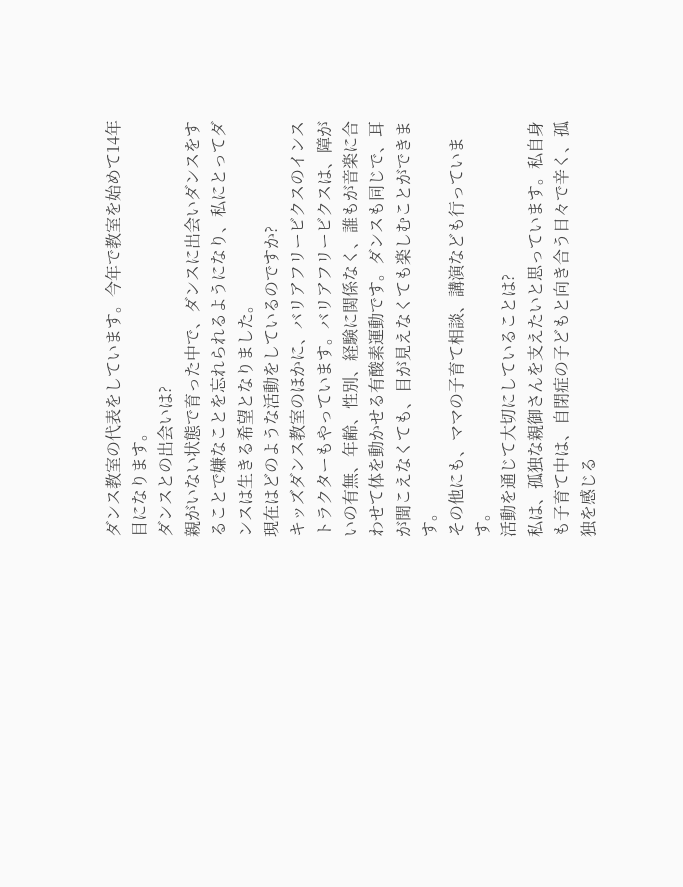ダンス教室の代表をしています。今年で教室を始めて14年目になります。
ダンスとの出会いは?
親がいない状態で育った中で、ダンスに出会いダンスをすることで嫌なことを忘れられるようになり、私にとってダンスは生きる希望となりました。
現在はどのような活動をしているのですか?
キッズダンス教室のほかに、バリアフリービクスのインストラクターもやっています。バリアフリービクスは、障がいの有無、年齢、性別、経験に関係なく、誰もが音楽に合わせて体を動かせる有酸素運動です。ダンスも同じで、耳が聞こえなくても、目が見えなくても楽しむことができます。
その他にも、ママの子育て相談、講演なども行っています。
活動を通じて大切にしていることは?
私は、孤独な親御さんを支えたいと思っています。私自身も子育て中は、自閉症の子どもと向き合う日々で辛く、孤独を感じる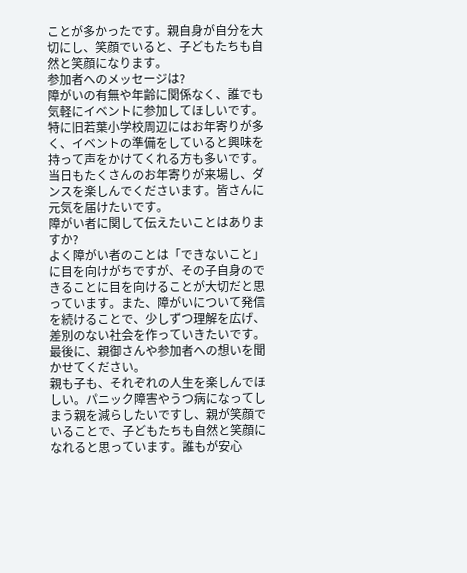ことが多かったです。親自身が自分を大切にし、笑顔でいると、子どもたちも自然と笑顔になります。
参加者へのメッセージは?
障がいの有無や年齢に関係なく、誰でも気軽にイベントに参加してほしいです。特に旧若葉小学校周辺にはお年寄りが多く、イベントの準備をしていると興味を持って声をかけてくれる方も多いです。当日もたくさんのお年寄りが来場し、ダンスを楽しんでくださいます。皆さんに元気を届けたいです。
障がい者に関して伝えたいことはありますか?
よく障がい者のことは「できないこと」に目を向けがちですが、その子自身のできることに目を向けることが大切だと思っています。また、障がいについて発信を続けることで、少しずつ理解を広げ、差別のない社会を作っていきたいです。
最後に、親御さんや参加者への想いを聞かせてください。
親も子も、それぞれの人生を楽しんでほしい。パニック障害やうつ病になってしまう親を減らしたいですし、親が笑顔でいることで、子どもたちも自然と笑顔になれると思っています。誰もが安心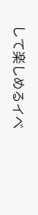して楽しめるイベ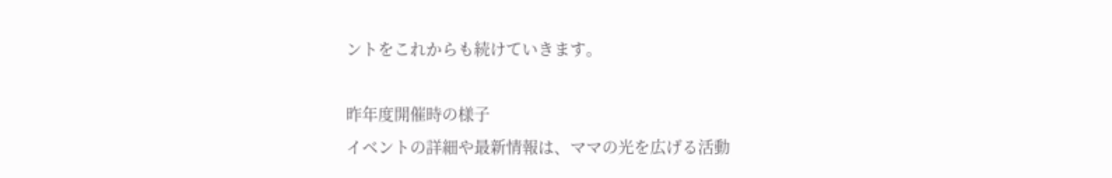ントをこれからも続けていきます。

昨年度開催時の様子
イベントの詳細や最新情報は、ママの光を広げる活動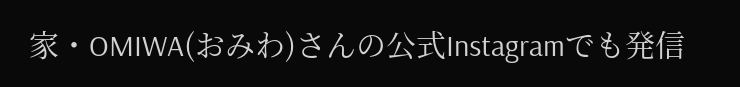家・OMIWA(おみわ)さんの公式Instagramでも発信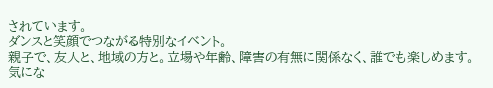されています。
ダンスと笑顔でつながる特別なイベント。
親子で、友人と、地域の方と。立場や年齢、障害の有無に関係なく、誰でも楽しめます。
気にな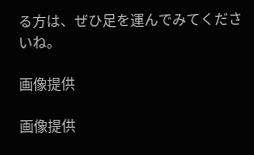る方は、ぜひ足を運んでみてくださいね。

画像提供

画像提供